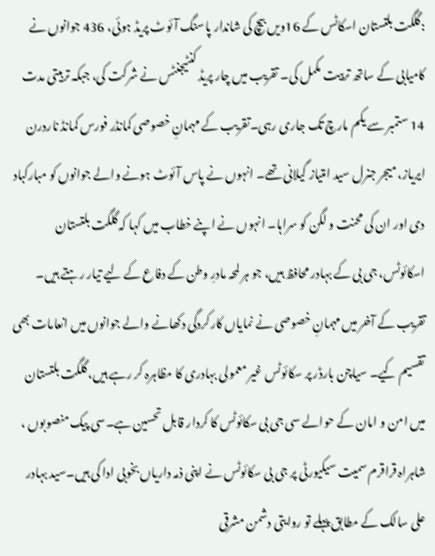:گلگت بلتستان اسکاٹس کے 16ویں بیچ کی شاندار پاسنگ آئوٹ پریڈ ہوئی، 436 جوانوں نے کامیابی کے ساتھ تربیت مکمل کی۔ تقریب میں چار پریڈ کنٹیجنٹس نے شرکت کی، جبکہ تربیتی مدت 14 ستمبر سے یکم مارچ تک جاری رہی۔تقریب کے مہمانِ خصوصی کمانڈر فورس کمانڈ ناردرن ایریاز، میجر جنرل سید امتیاز گیلانی تھے۔ انہوں نے پاس آئوٹ ہونے والے جوانوں کو مبارکباد دی اور ان کی محنت و لگن کو سراہا۔ انہوں نے اپنے خطاب میں کہا کہ گلگت بلتستان اسکائوٹس، جی بی کے بہادر محافظ ہیں، جو ہر لمحہ مادرِ وطن کے دفاع کے لیے تیار رہتے ہیں۔ تقریب کے آخر میں مہمانِ خصوصی نے نمایاں کارکردگی دکھانے والے جوانوں میں انعامات بھی تقسیم کیے۔ سیاچن بارڈر پر سکائوٹس غیر معمولی بہادری کا مظاہرہ کر رہے ہیں، گلگت بلتستان میں امن و امان کے حوالے سی جی بی سکائوٹس کا کردار قابل تحسین ہے۔سی پیک منصوبوں ، شاہراہ قراقرم سمیت سیکیورٹی پر جی بی سکائوٹس نے اپنی ذمہ داریاں بخوبی ادا کی ہیں۔سید بہادر علی سالک کے مطابق پہلے تو روایتی دشمن مشرقی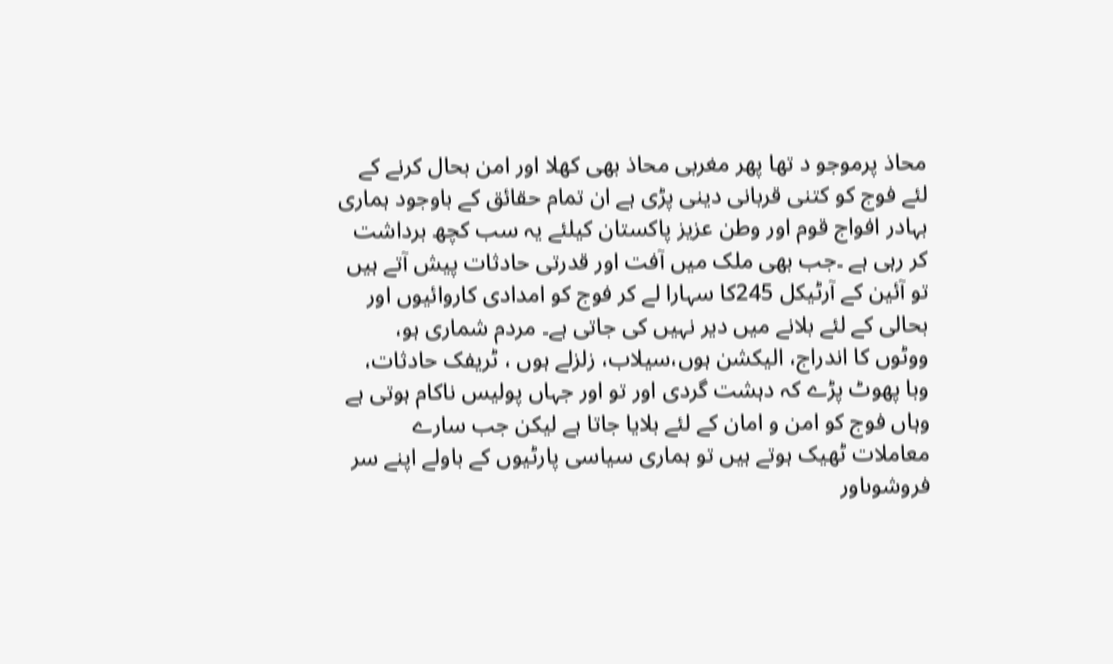محاذ پرموجو د تھا پھر مغربی محاذ بھی کھلا اور امن بحال کرنے کے لئے فوج کو کتنی قربانی دینی پڑی ہے ان تمام حقائق کے باوجود ہماری بہادر افواج قوم اور وطن عزیز پاکستان کیلئے یہ سب کچھ برداشت کر رہی ہے ۔جب بھی ملک میں آفت اور قدرتی حادثات پیش آتے ہیں تو آئین کے آرٹیکل 245کا سہارا لے کر فوج کو امدادی کاروائیوں اور بحالی کے لئے بلانے میں دیر نہیں کی جاتی ہے۔ مردم شماری ہو، ووٹوں کا اندراج، الیکشن ہوں،سیلاب، زلزلے ہوں ، ٹریفک حادثات، وبا پھوٹ پڑے کہ دہشت گردی اور تو اور جہاں پولیس ناکام ہوتی ہے وہاں فوج کو امن و امان کے لئے بلایا جاتا ہے لیکن جب سارے معاملات ٹھیک ہوتے ہیں تو ہماری سیاسی پارٹیوں کے باولے اپنے سر فروشوںاور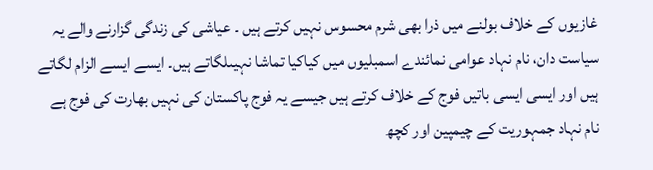غازیوں کے خلاف بولنے میں ذرا بھی شرم محسوس نہیں کرتے ہیں ۔ عیاشی کی زندگی گزارنے والے یہ سیاست دان، نام نہاد عوامی نمائندے اسمبلیوں میں کیاکیا تماشا نہیںلگاتے ہیں۔ ایسے ایسے الزام لگاتے ہیں اور ایسی ایسی باتیں فوج کے خلاف کرتے ہیں جیسے یہ فوج پاکستان کی نہیں بھارت کی فوج ہے نام نہاد جمہوریت کے چیمپین اور کچھ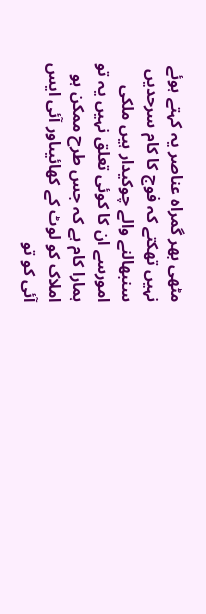مٹھی بھر گمراہ عناصر یہ کہتے ہوئے نہیں تھکتے کہ فوج کا کام سرحدیں سنبھالنے والے چوکیدار ہیں ملکی امورسے ان کا کوئی تعلق نہیں یہ تو ہمارا کام ہے کہ جس طرح ممکن ہو املاک کو لوٹ کے کھائیںاور آئی ایس آئی کو تو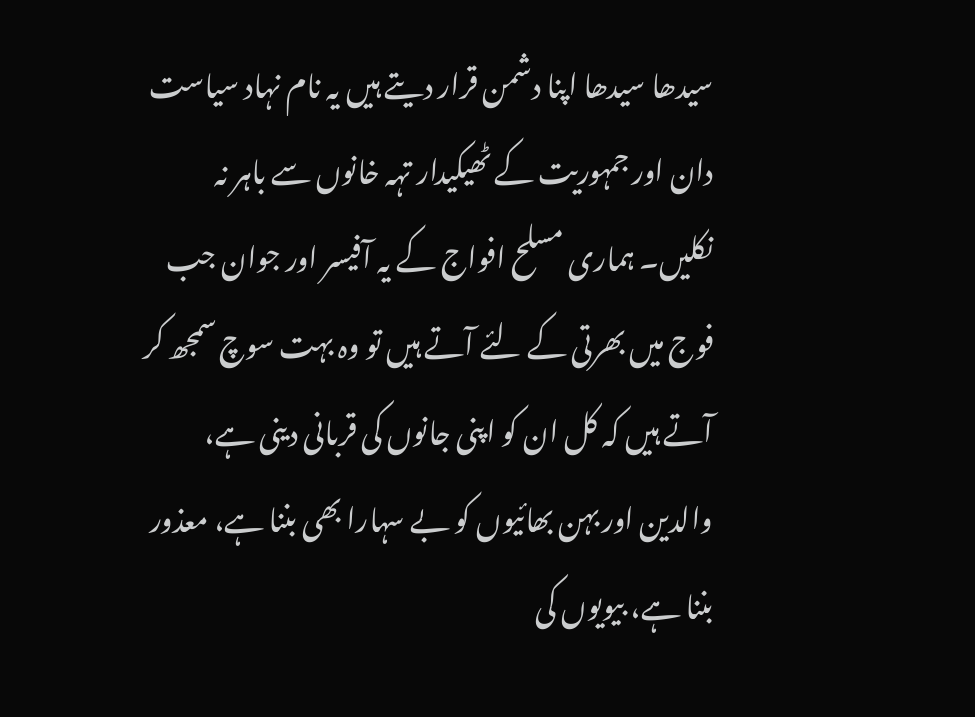سیدھا سیدھا اپنا دشمن قرار دیتے ہیں یہ نام نہاد سیاست دان اور جمہوریت کے ٹھیکیدار تہہ خانوں سے باہر نہ نکلیں۔ ہماری مسلح افواج کے یہ آفیسر اور جوان جب فوج میں بھرتی کے لئے آتے ہیں تو وہ بہت سوچ سمجھ کر آتے ہیں کہ کل ان کو اپنی جانوں کی قربانی دینی ہے، والدین اور بہن بھائیوں کو بے سہارا بھی بننا ہے، معذور بننا ہے، بیویوں کی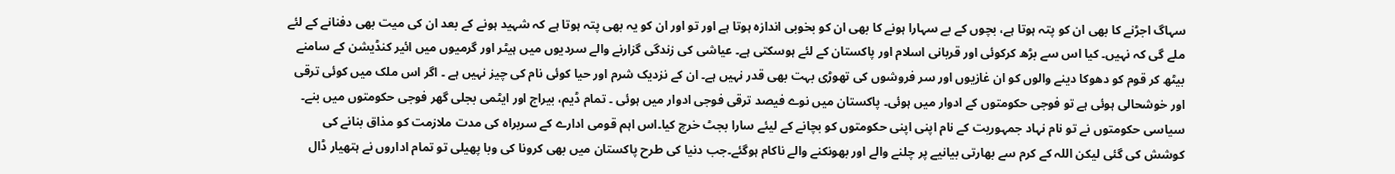سہاگ اجڑنے کا بھی ان کو پتہ ہوتا ہے، بچوں کے بے سہارا ہونے کا بھی ان کو بخوبی اندازہ ہوتا ہے اور تو اور ان کو یہ بھی پتہ ہوتا ہے کہ شہید ہونے کے بعد ان کی میت بھی دفنانے کے لئے ملے گی کہ نہیں۔ کیا اس سے بڑھ کرکوئی اور قربانی اسلام اور پاکستان کے لئے ہوسکتی ہے۔ عیاشی کی زندگی گزارنے والے سردیوں میں ہیٹر اور گرمیوں میں ائیر کنڈیشن کے سامنے بیٹھ کر قوم کو دھوکا دینے والوں کو ان غازیوں اور سر فروشوں کی تھوڑی بہت بھی قدر نہیں ہے۔ ان کے نزدیک شرم اور حیا کوئی نام کی چیز نہیں ہے ۔ اگر اس ملک میں کوئی ترقی اور خوشحالی ہوئی ہے تو فوجی حکومتوں کے ادوار میں ہوئی۔ پاکستان میں نوے فیصد ترقی فوجی ادوار میں ہوئی ۔ تمام ڈیم، بیراج اور ایٹمی بجلی گھر فوجی حکومتوں میں بنے۔ سیاسی حکومتوں نے تو نام نہاد جمہوریت کے نام اپنی اپنی حکومتوں کو بچانے کے لیئے سارا بجٹ خرچ کیا۔اس اہم قومی ادارے کے سربراہ کی مدت ملازمت کو مذاق بنانے کی کوشش کی گئی لیکن اللہ کے کرم سے بھارتی بیانیے پر چلنے والے اور بھونکنے والے ناکام ہوگئے۔جب دنیا کی طرح پاکستان میں بھی کرونا کی وبا پھیلی تو تمام اداروں نے ہتھیار ڈال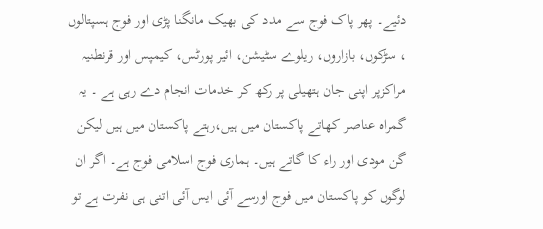دئیے۔ پھر پاک فوج سے مدد کی بھیک مانگنا پڑی اور فوج ہسپتالوں ، سڑکوں، بازاروں، ریلوے سٹیشن، ائیر پورٹس، کیمپس اور قرنطنیہ مراکزپر اپنی جان ہتھیلی پر رکھ کر خدمات انجام دے رہی ہے ۔ یہ گمراہ عناصر کھاتے پاکستان میں ہیں،رہتے پاکستان میں ہیں لیکن گن مودی اور راء کا گاتے ہیں۔ ہماری فوج اسلامی فوج ہے۔ اگر ان لوگوں کو پاکستان میں فوج اورسے آئی ایس آئی اتنی ہی نفرت ہے تو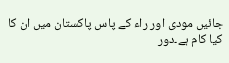جائیں مودی اور راء کے پاس پاکستان میں ان کا کیا کام ہے۔دور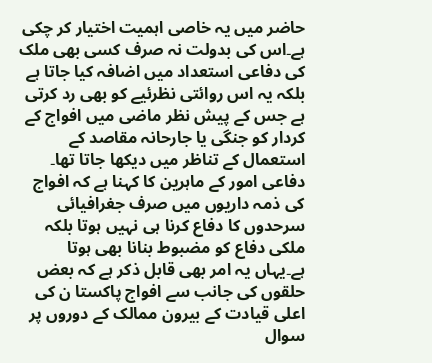حاضر میں یہ خاصی اہمیت اختیار کر چکی ہے۔اس کی بدولت نہ صرف کسی بھی ملک کی دفاعی استعداد میں اضافہ کیا جاتا ہے بلکہ یہ اس روائتی نظرئیے کو بھی رد کرتی ہے جس کے پیش نظر ماضی میں افواج کے کردار کو جنگی یا جارحانہ مقاصد کے استعمال کے تناظر میں دیکھا جاتا تھا۔ دفاعی امور کے ماہرین کا کہنا ہے کہ افواج کی ذمہ داریوں میں صرف جغرافیائی سرحدوں کا دفاع کرنا ہی نہیں ہوتا بلکہ ملکی دفاع کو مضبوط بنانا بھی ہوتا ہے۔یہاں یہ امر بھی قابل ذکر ہے کہ بعض حلقوں کی جانب سے افواج پاکستا ن کی اعلی قیادت کے بیرون ممالک کے دوروں پر سوال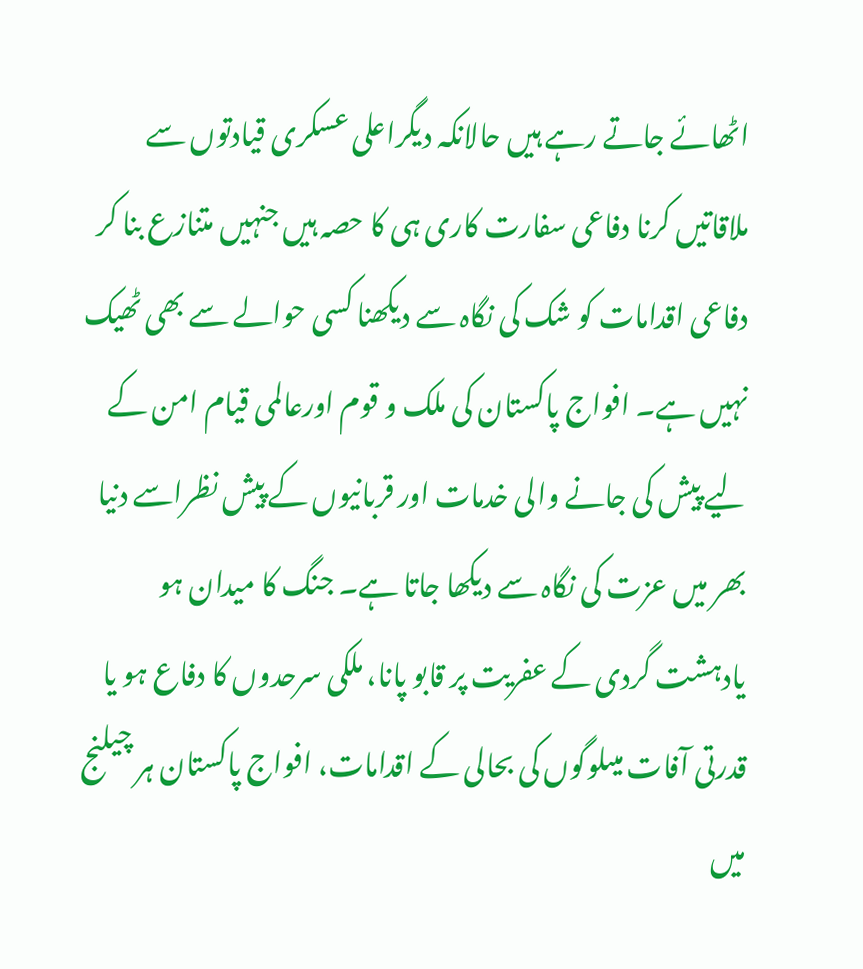اٹھائے جاتے رہے ہیں حالانکہ دیگراعلی عسکری قیادتوں سے ملاقاتیں کرنا دفاعی سفارت کاری ہی کا حصہ ہیں جنہیں متنازع بنا کر دفاعی اقدامات کو شک کی نگاہ سے دیکھنا کسی حوالے سے بھی ٹھیک نہیں ہے۔ افواج پاکستان کی ملک و قوم اورعالمی قیام امن کے لیے پیش کی جانے والی خدمات اور قربانیوں کے پیش نظراسے دنیا بھر میں عزت کی نگاہ سے دیکھا جاتا ہے۔ جنگ کا میدان ہو یادہشت گردی کے عفریت پر قابو پانا، ملکی سرحدوں کا دفاع ہو یا قدرتی آفات میںلوگوں کی بحالی کے اقدامات، افواج پاکستان ہر چیلنج میں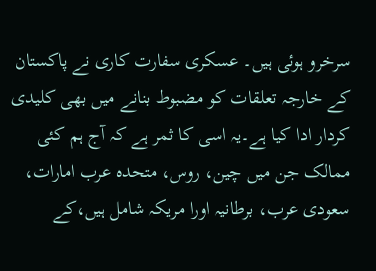سرخرو ہوئی ہیں۔ عسکری سفارت کاری نے پاکستان کے خارجہ تعلقات کو مضبوط بنانے میں بھی کلیدی کردار ادا کیا ہے۔یہ اسی کا ثمر ہے کہ آج ہم کئی ممالک جن میں چین، روس، متحدہ عرب امارات، سعودی عرب، برطانیہ اورا مریکہ شامل ہیں،کے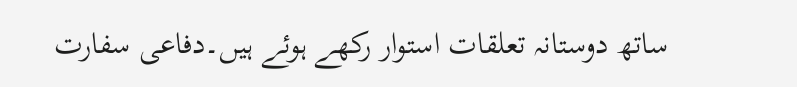ساتھ دوستانہ تعلقات استوار رکھے ہوئے ہیں۔دفاعی سفارت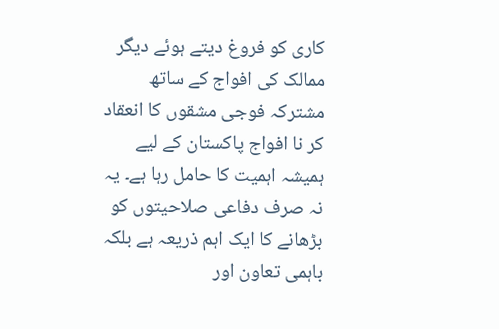کاری کو فروغ دیتے ہوئے دیگر ممالک کی افواج کے ساتھ مشترکہ فوجی مشقوں کا انعقاد کر نا افواج پاکستان کے لیے ہمیشہ اہمیت کا حامل رہا ہے۔ یہ نہ صرف دفاعی صلاحیتوں کو بڑھانے کا ایک اہم ذریعہ ہے بلکہ باہمی تعاون اور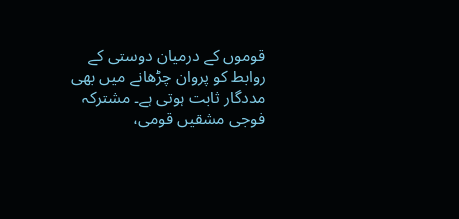قوموں کے درمیان دوستی کے روابط کو پروان چڑھانے میں بھی مددگار ثابت ہوتی ہے۔ مشترکہ فوجی مشقیں قومی،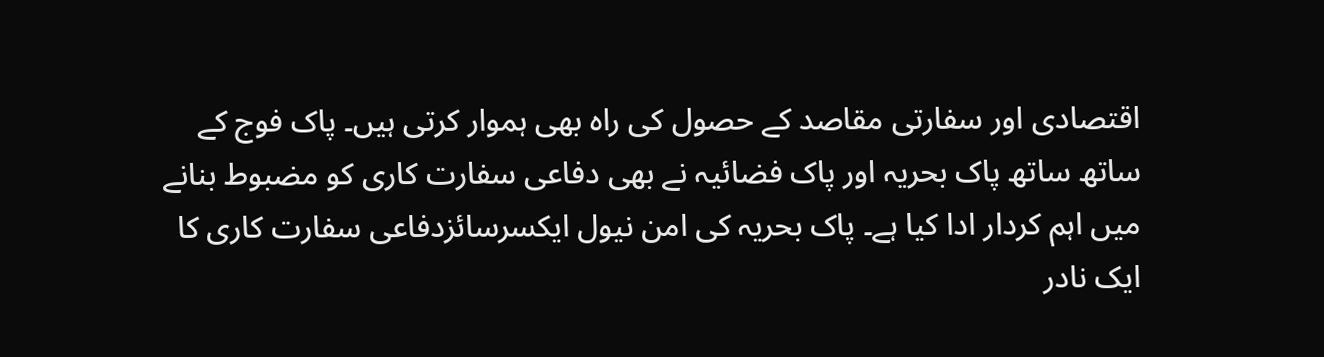اقتصادی اور سفارتی مقاصد کے حصول کی راہ بھی ہموار کرتی ہیں۔ پاک فوج کے ساتھ ساتھ پاک بحریہ اور پاک فضائیہ نے بھی دفاعی سفارت کاری کو مضبوط بنانے میں اہم کردار ادا کیا ہے۔ پاک بحریہ کی امن نیول ایکسرسائزدفاعی سفارت کاری کا ایک نادر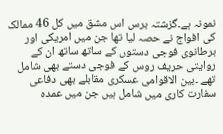نمونہ ہے۔گزشتہ برس اس مشق میں کل 46 ممالک کی افواج نے حصہ لیا تھا جن میں امریکی اور برطانوی فوجی دستوں کے ساتھ ساتھ ان کے روایتی حریف روس کے فوجی دستے بھی شامل تھے ۔بین الاقوامی عسکری مقابلے بھی دفاعی سفارت کاری میں شامل ہیں جن میں عمدہ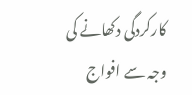کارکردگی دکھانے کی وجہ سے افواج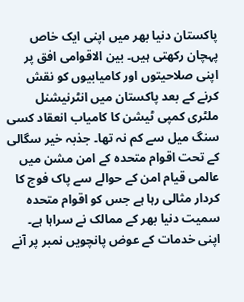پاکستان دنیا بھر میں اپنی ایک خاص پہچان رکھتی ہیں۔ بین الاقوامی افق پر اپنی صلاحیتوں اور کامیابیوں کو نقش کرنے کے بعد پاکستان میں انٹرنیشنل ملٹری کمپی ٹیشن کا کامیاب انعقاد کسی سنگ میل سے کم نہ تھا۔ جذبہ خیر سگالی کے تحت اقوام متحدہ کے امن مشن میں عالمی قیام امن کے حوالے سے پاک فوج کا کردار مثالی رہا ہے جس کو اقوام متحدہ سمیت دنیا بھر کے ممالک نے سراہا ہے۔ اپنی خدمات کے عوض پانچویں نمبر پر آنے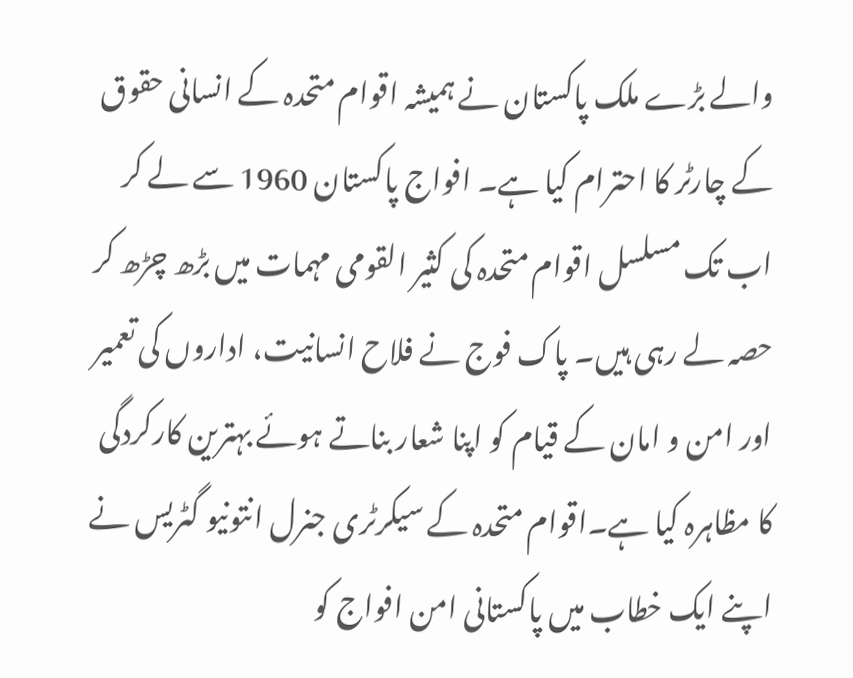والے بڑے ملک پاکستان نے ہمیشہ اقوام متحدہ کے انسانی حقوق کے چارٹر کا احترام کیا ہے۔ افواج پاکستان 1960 سے لے کر اب تک مسلسل اقوام متحدہ کی کثیر القومی مہمات میں بڑھ چڑھ کر حصہ لے رہی ہیں۔ پاک فوج نے فلاح انسانیت، اداروں کی تعمیر اور امن و امان کے قیام کو اپنا شعار بناتے ہوئے بہترین کارکردگی کا مظاہرہ کیا ہے۔اقوام متحدہ کے سیکرٹری جنرل انتونیو گٹریس نے اپنے ایک خطاب میں پاکستانی امن افواج کو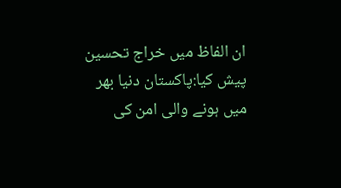ان الفاظ میں خراج تحسین پیش کیا:پاکستان دنیا بھر میں ہونے والی امن کی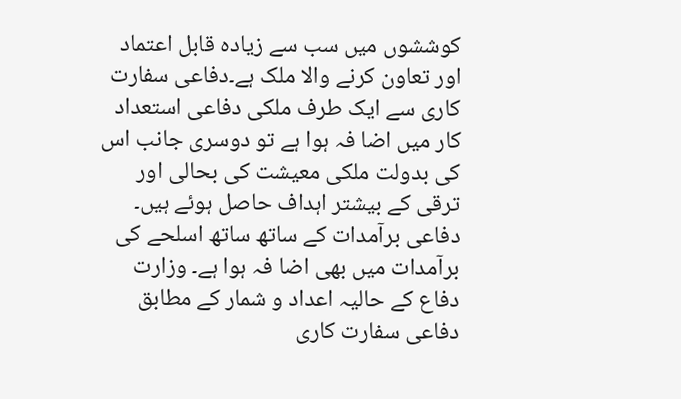کوششوں میں سب سے زیادہ قابل اعتماد اور تعاون کرنے والا ملک ہے۔دفاعی سفارت کاری سے ایک طرف ملکی دفاعی استعداد کار میں اضا فہ ہوا ہے تو دوسری جانب اس کی بدولت ملکی معیشت کی بحالی اور ترقی کے بیشتر اہداف حاصل ہوئے ہیں۔ دفاعی برآمدات کے ساتھ ساتھ اسلحے کی برآمدات میں بھی اضا فہ ہوا ہے۔ وزارت دفاع کے حالیہ اعداد و شمار کے مطابق دفاعی سفارت کاری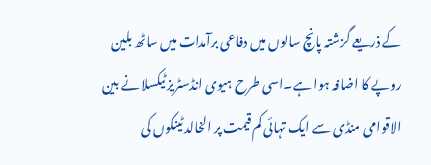کے ذریعے گزشتہ پانچ سالوں میں دفاعی برآمدات میں ساٹھ بلین روپے کا اضافہ ہوا ہے۔اسی طرح ہیوی انڈسٹریز ٹیکسلا نے بین الاقوامی منڈی سے ایک تہائی کم قیمت پر الخالد ٹینکوں کی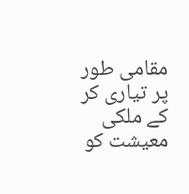مقامی طور پر تیاری کر کے ملکی معیشت کو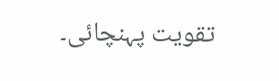تقویت پہنچائی۔